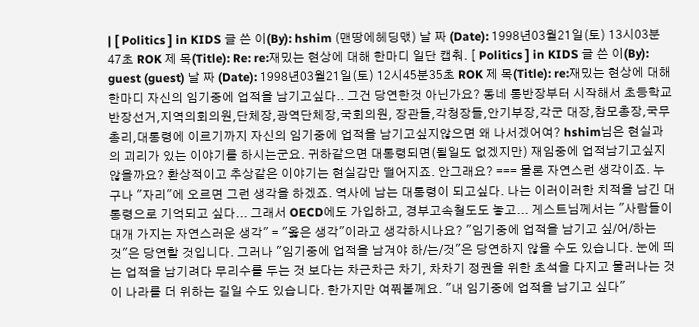| [ Politics ] in KIDS 글 쓴 이(By): hshim (맨땅에헤딩맧) 날 짜 (Date): 1998년03월21일(토) 13시03분47초 ROK 제 목(Title): Re: re:재밌는 현상에 대해 한마디 일단 캡춰. [ Politics ] in KIDS 글 쓴 이(By): guest (guest) 날 짜 (Date): 1998년03월21일(토) 12시45분35초 ROK 제 목(Title): re:재밌는 현상에 대해 한마디 자신의 임기중에 업적을 남기고싶다.. 그건 당연한것 아닌가요? 동네 통반장부터 시작해서 초등학교반장선거,지역의회의원,단체장,광역단체장,국회의원, 장관들,각청장들,안기부장,각군 대장,참모총장,국무총리,대통령에 이르기까지 자신의 임기중에 업적을 남기고싶지않으면 왜 나서겠어여? hshim님은 현실과의 괴리가 있는 이야기를 하시는군요. 귀하같으면 대통령되면(될일도 없겠지만) 재임중에 업적남기고싶지않을까요? 환상적이고 추상같은 이야기는 현실감만 떨어지죠. 안그래요? === 물론 자연스런 생각이죠. 누구나 "자리"에 오르면 그런 생각을 하겠죠. 역사에 남는 대통령이 되고싶다. 나는 이러이러한 치적을 남긴 대통령으로 기억되고 싶다... 그래서 OECD에도 가입하고, 경부고속철도도 놓고... 게스트님께서는 "사람들이 대개 가지는 자연스러운 생각" = "옳은 생각"이라고 생각하시나요? "임기중에 업적을 남기고 싶/어/하는 것"은 당연할 것입니다. 그러나 "임기중에 업적을 남겨야 하/는/것"은 당연하지 않을 수도 있습니다. 눈에 띄는 업적을 남기려다 무리수를 두는 것 보다는 차근차근 차기, 차차기 정권을 위한 초석을 다지고 물러나는 것이 나라를 더 위하는 길일 수도 있습니다. 한가지만 여쭤볼께요. "내 임기중에 업적을 남기고 싶다"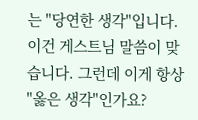는 "당연한 생각"입니다. 이건 게스트님 말씀이 맞습니다. 그런데 이게 항상 "옳은 생각"인가요?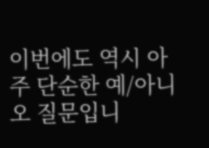이번에도 역시 아주 단순한 예/아니오 질문입니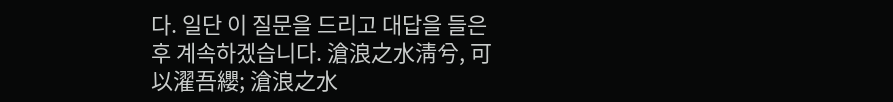다. 일단 이 질문을 드리고 대답을 들은 후 계속하겠습니다. 滄浪之水淸兮, 可以濯吾纓; 滄浪之水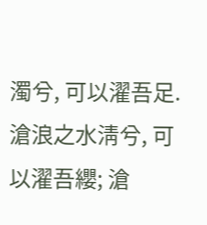濁兮, 可以濯吾足. 滄浪之水淸兮, 可以濯吾纓; 滄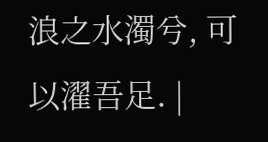浪之水濁兮, 可以濯吾足. |